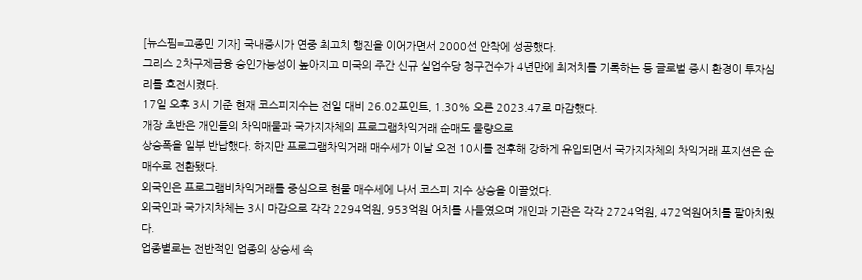[뉴스핌=고종민 기자] 국내증시가 연중 최고치 행진을 이어가면서 2000선 안착에 성공했다.
그리스 2차구제금융 승인가능성이 높아지고 미국의 주간 신규 실업수당 청구건수가 4년만에 최저치를 기록하는 등 글로벌 증시 환경이 투자심리를 호전시켰다.
17일 오후 3시 기준 현재 코스피지수는 전일 대비 26.02포인트, 1.30% 오른 2023.47로 마감했다.
개장 초반은 개인들의 차익매물과 국가지자체의 프로그램차익거래 순매도 물량으로
상승폭을 일부 반납했다. 하지만 프로그램차익거래 매수세가 이날 오전 10시를 전후해 강하게 유입되면서 국가지자체의 차익거래 포지션은 순매수로 전환됐다.
외국인은 프로그램비차익거래를 중심으로 현물 매수세에 나서 코스피 지수 상승을 이끌었다.
외국인과 국가지차체는 3시 마감으로 각각 2294억원, 953억원 어치를 사들였으며 개인과 기관은 각각 2724억원, 472억원어치를 팔아치웠다.
업종별로는 전반적인 업종의 상승세 속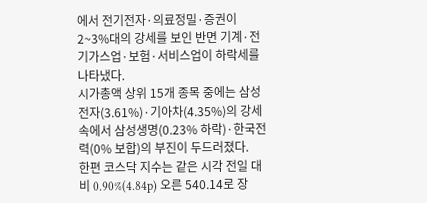에서 전기전자·의료정밀·증권이 2~3%대의 강세를 보인 반면 기계·전기가스업·보험·서비스업이 하락세를 나타냈다.
시가총액 상위 15개 종목 중에는 삼성전자(3.61%)·기아차(4.35%)의 강세 속에서 삼성생명(0.23% 하락)·한국전력(0% 보합)의 부진이 두드러졌다.
한편 코스닥 지수는 같은 시각 전일 대비 0.90%(4.84p) 오른 540.14로 장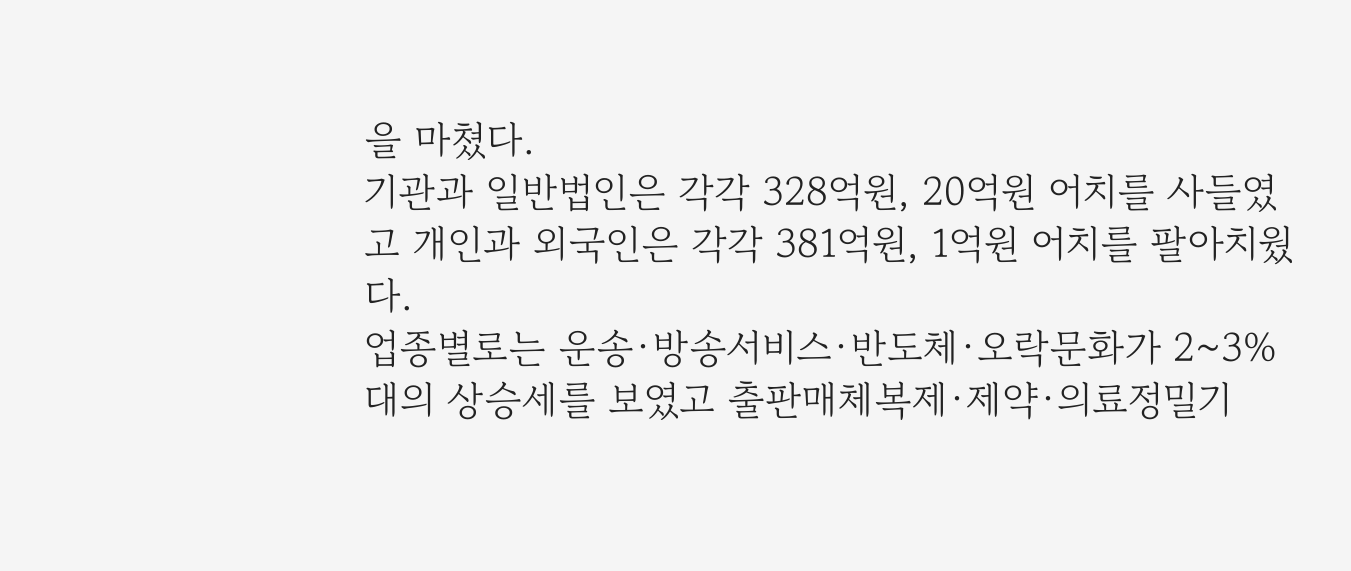을 마쳤다.
기관과 일반법인은 각각 328억원, 20억원 어치를 사들였고 개인과 외국인은 각각 381억원, 1억원 어치를 팔아치웠다.
업종별로는 운송·방송서비스·반도체·오락문화가 2~3%대의 상승세를 보였고 출판매체복제·제약·의료정밀기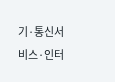기·통신서비스·인터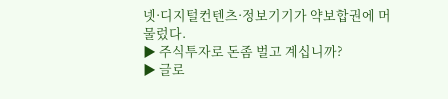넷·디지털컨텐츠·정보기기가 약보합권에 머물렀다.
▶ 주식투자로 돈좀 벌고 계십니까?
▶ 글로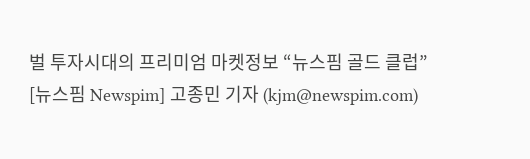벌 투자시대의 프리미엄 마켓정보 “뉴스핌 골드 클럽”
[뉴스핌 Newspim] 고종민 기자 (kjm@newspim.com)